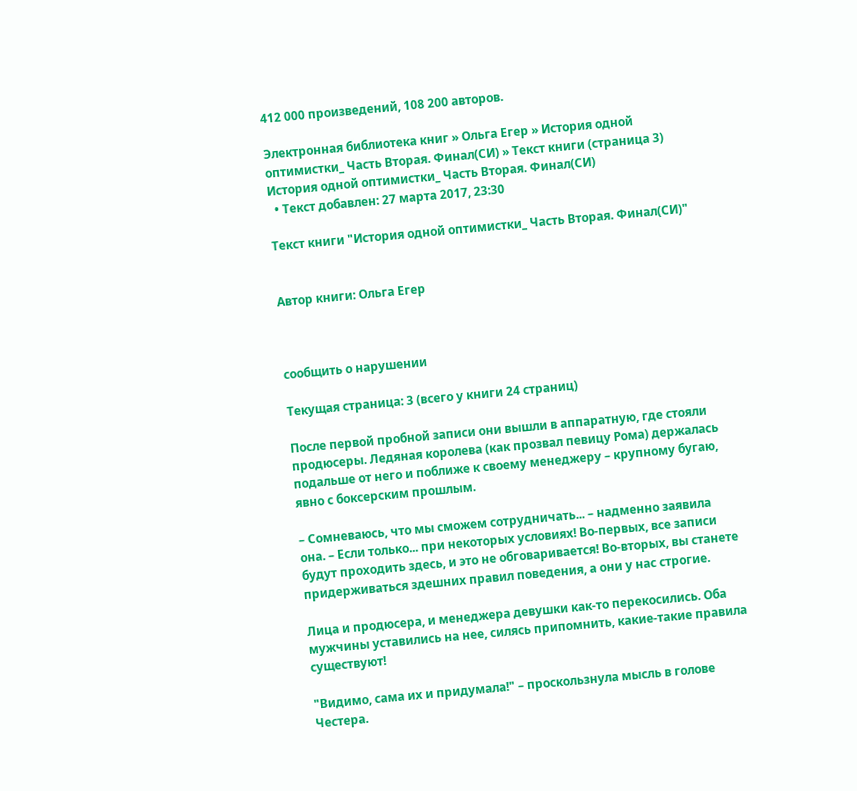412 000 произведений, 108 200 авторов.

Электронная библиотека книг » Ольга Егер » История одной оптимистки_ Часть Вторая. Финал(СИ) » Текст книги (страница 3)
История одной оптимистки_ Часть Вторая. Финал(СИ)
  • Текст добавлен: 27 марта 2017, 23:30

Текст книги "История одной оптимистки_ Часть Вторая. Финал(СИ)"


Автор книги: Ольга Егер



сообщить о нарушении

Текущая страница: 3 (всего у книги 24 страниц)

После первой пробной записи они вышли в аппаратную, где стояли продюсеры. Ледяная королева (как прозвал певицу Рома) держалась подальше от него и поближе к своему менеджеру – крупному бугаю, явно с боксерским прошлым.

– Сомневаюсь, что мы сможем сотрудничать... – надменно заявила она. – Если только... при некоторых условиях! Во-первых, все записи будут проходить здесь, и это не обговаривается! Во-вторых, вы станете придерживаться здешних правил поведения, а они у нас строгие.

Лица и продюсера, и менеджера девушки как-то перекосились. Оба мужчины уставились на нее, силясь припомнить, какие-такие правила существуют!

"Видимо, сама их и придумала!" – проскользнула мысль в голове Честера.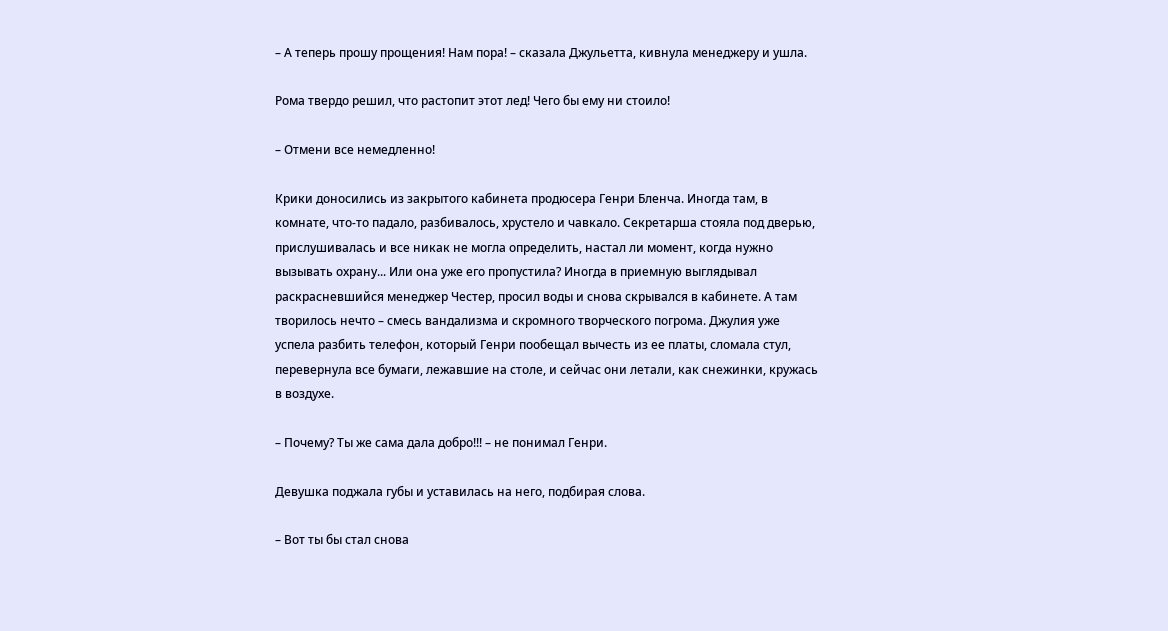– А теперь прошу прощения! Нам пора! – сказала Джульетта, кивнула менеджеру и ушла.

Рома твердо решил, что растопит этот лед! Чего бы ему ни стоило!

– Отмени все немедленно!

Крики доносились из закрытого кабинета продюсера Генри Бленча. Иногда там, в комнате, что-то падало, разбивалось, хрустело и чавкало. Секретарша стояла под дверью, прислушивалась и все никак не могла определить, настал ли момент, когда нужно вызывать охрану... Или она уже его пропустила? Иногда в приемную выглядывал раскрасневшийся менеджер Честер, просил воды и снова скрывался в кабинете. А там творилось нечто – смесь вандализма и скромного творческого погрома. Джулия уже успела разбить телефон, который Генри пообещал вычесть из ее платы, сломала стул, перевернула все бумаги, лежавшие на столе, и сейчас они летали, как снежинки, кружась в воздухе.

– Почему? Ты же сама дала добро!!! – не понимал Генри.

Девушка поджала губы и уставилась на него, подбирая слова.

– Вот ты бы стал снова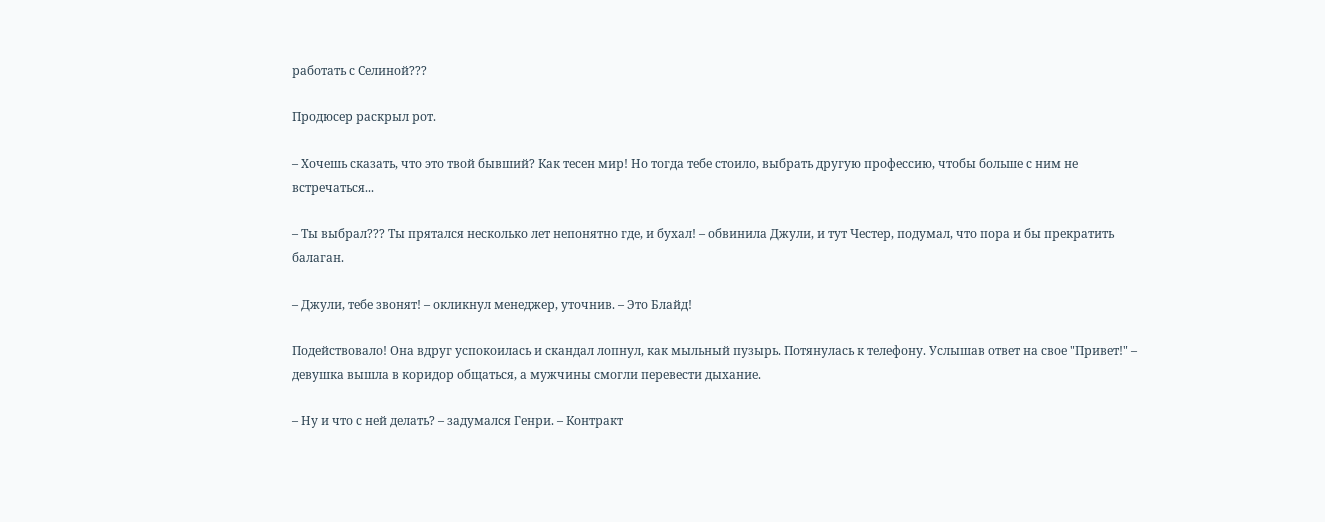работать с Селиной???

Продюсер раскрыл рот.

– Хочешь сказать, что это твой бывший? Как тесен мир! Но тогда тебе стоило, выбрать другую профессию, чтобы больше с ним не встречаться...

– Ты выбрал??? Ты прятался несколько лет непонятно где, и бухал! – обвинила Джули, и тут Честер, подумал, что пора и бы прекратить балаган.

– Джули, тебе звонят! – окликнул менеджер, уточнив. – Это Блайд!

Подействовало! Она вдруг успокоилась и скандал лопнул, как мыльный пузырь. Потянулась к телефону. Услышав ответ на свое "Привет!" – девушка вышла в коридор общаться, а мужчины смогли перевести дыхание.

– Ну и что с ней делать? – задумался Генри. – Контракт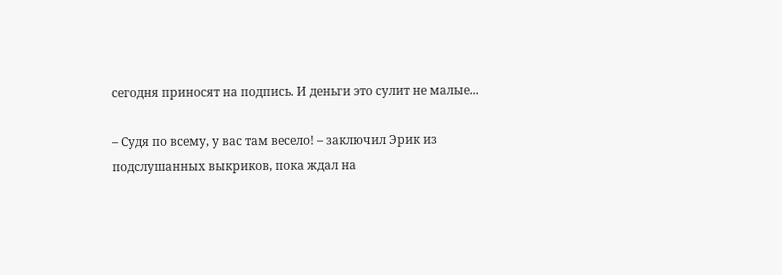сегодня приносят на подпись. И деньги это сулит не малые...

– Судя по всему, у вас там весело! – заключил Эрик из подслушанных выкриков, пока ждал на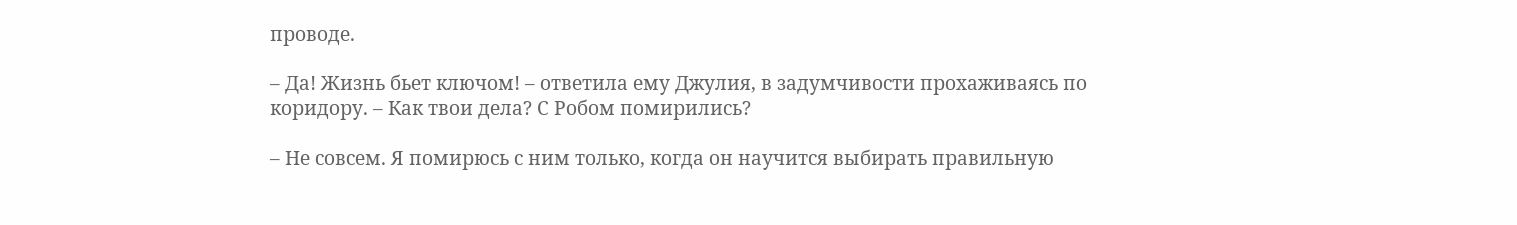проводе.

– Да! Жизнь бьет ключом! – ответила ему Джулия, в задумчивости прохаживаясь по коридору. – Как твои дела? С Робом помирились?

– Не совсем. Я помирюсь с ним только, когда он научится выбирать правильную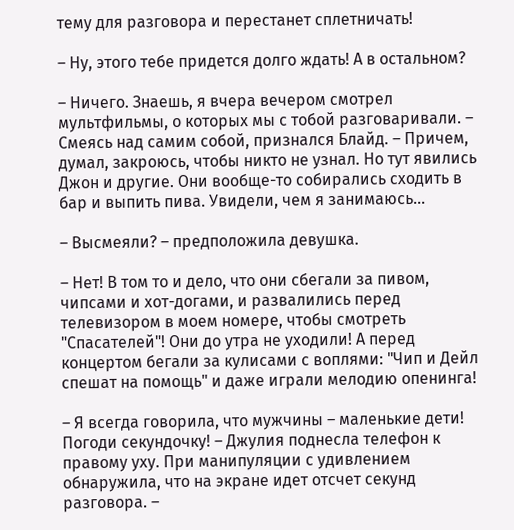тему для разговора и перестанет сплетничать!

– Ну, этого тебе придется долго ждать! А в остальном?

– Ничего. Знаешь, я вчера вечером смотрел мультфильмы, о которых мы с тобой разговаривали. – Смеясь над самим собой, признался Блайд. – Причем, думал, закроюсь, чтобы никто не узнал. Но тут явились Джон и другие. Они вообще-то собирались сходить в бар и выпить пива. Увидели, чем я занимаюсь...

– Высмеяли? – предположила девушка.

– Нет! В том то и дело, что они сбегали за пивом, чипсами и хот-догами, и развалились перед телевизором в моем номере, чтобы смотреть "Спасателей"! Они до утра не уходили! А перед концертом бегали за кулисами с воплями: "Чип и Дейл спешат на помощь" и даже играли мелодию опенинга!

– Я всегда говорила, что мужчины – маленькие дети! Погоди секундочку! – Джулия поднесла телефон к правому уху. При манипуляции с удивлением обнаружила, что на экране идет отсчет секунд разговора. –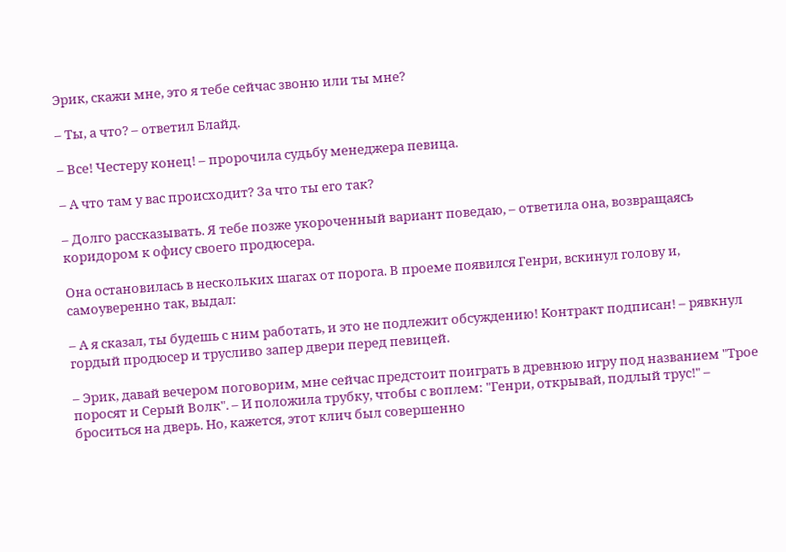Эрик, скажи мне, это я тебе сейчас звоню или ты мне?

– Ты, а что? – ответил Блайд.

– Все! Честеру конец! – пророчила судьбу менеджера певица.

– А что там у вас происходит? За что ты его так?

– Долго рассказывать. Я тебе позже укороченный вариант поведаю, – ответила она, возвращаясь коридором к офису своего продюсера.

Она остановилась в нескольких шагах от порога. В проеме появился Генри, вскинул голову и, самоуверенно так, выдал:

– А я сказал, ты будешь с ним работать, и это не подлежит обсуждению! Контракт подписан! – рявкнул гордый продюсер и трусливо запер двери перед певицей.

– Эрик, давай вечером поговорим, мне сейчас предстоит поиграть в древнюю игру под названием "Трое поросят и Серый Волк". – И положила трубку, чтобы с воплем: "Генри, открывай, подлый трус!" – броситься на дверь. Но, кажется, этот клич был совершенно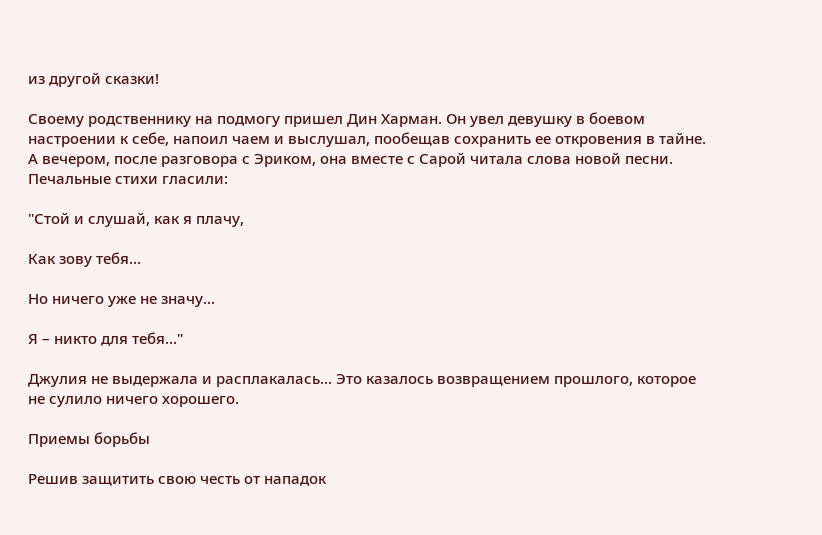из другой сказки!

Своему родственнику на подмогу пришел Дин Харман. Он увел девушку в боевом настроении к себе, напоил чаем и выслушал, пообещав сохранить ее откровения в тайне. А вечером, после разговора с Эриком, она вместе с Сарой читала слова новой песни. Печальные стихи гласили:

"Стой и слушай, как я плачу,

Как зову тебя...

Но ничего уже не значу...

Я – никто для тебя..."

Джулия не выдержала и расплакалась... Это казалось возвращением прошлого, которое не сулило ничего хорошего.

Приемы борьбы

Решив защитить свою честь от нападок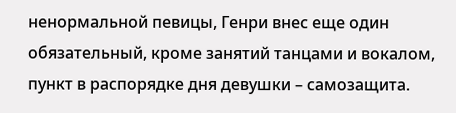ненормальной певицы, Генри внес еще один обязательный, кроме занятий танцами и вокалом, пункт в распорядке дня девушки – самозащита.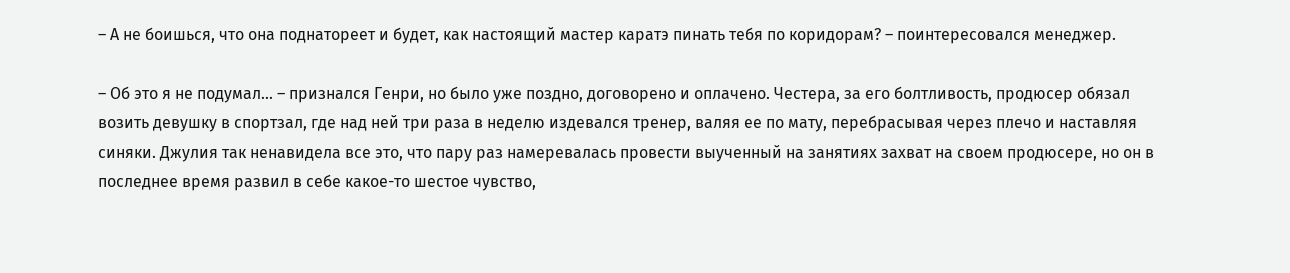– А не боишься, что она поднатореет и будет, как настоящий мастер каратэ пинать тебя по коридорам? – поинтересовался менеджер.

– Об это я не подумал... – признался Генри, но было уже поздно, договорено и оплачено. Честера, за его болтливость, продюсер обязал возить девушку в спортзал, где над ней три раза в неделю издевался тренер, валяя ее по мату, перебрасывая через плечо и наставляя синяки. Джулия так ненавидела все это, что пару раз намеревалась провести выученный на занятиях захват на своем продюсере, но он в последнее время развил в себе какое-то шестое чувство,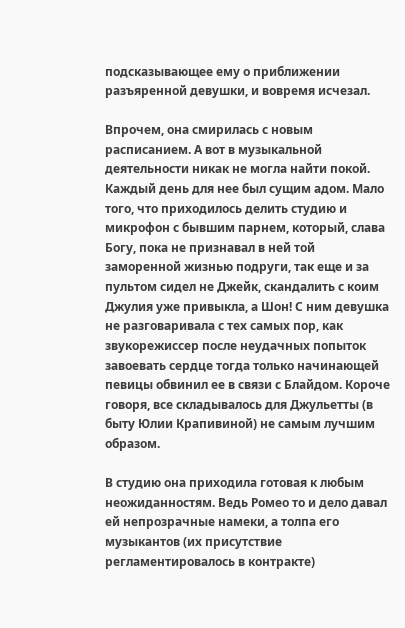подсказывающее ему о приближении разъяренной девушки, и вовремя исчезал.

Впрочем, она смирилась с новым расписанием. А вот в музыкальной деятельности никак не могла найти покой. Каждый день для нее был сущим адом. Мало того, что приходилось делить студию и микрофон с бывшим парнем, который, слава Богу, пока не признавал в ней той заморенной жизнью подруги, так еще и за пультом сидел не Джейк, скандалить с коим Джулия уже привыкла, а Шон! С ним девушка не разговаривала с тех самых пор, как звукорежиссер после неудачных попыток завоевать сердце тогда только начинающей певицы обвинил ее в связи с Блайдом. Короче говоря, все складывалось для Джульетты (в быту Юлии Крапивиной) не самым лучшим образом.

В студию она приходила готовая к любым неожиданностям. Ведь Ромео то и дело давал ей непрозрачные намеки, а толпа его музыкантов (их присутствие регламентировалось в контракте)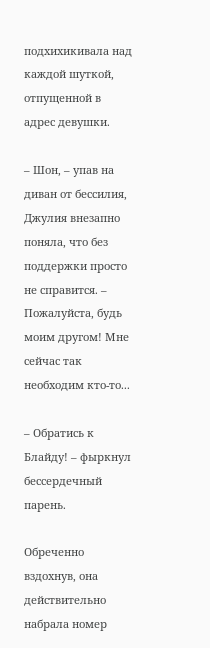подхихикивала над каждой шуткой, отпущенной в адрес девушки.

– Шон, – упав на диван от бессилия, Джулия внезапно поняла, что без поддержки просто не справится. – Пожалуйста, будь моим другом! Мне сейчас так необходим кто-то...

– Обратись к Блайду! – фыркнул бессердечный парень.

Обреченно вздохнув, она действительно набрала номер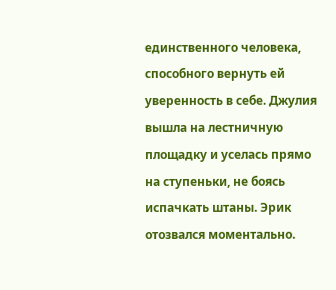единственного человека, способного вернуть ей уверенность в себе. Джулия вышла на лестничную площадку и уселась прямо на ступеньки, не боясь испачкать штаны. Эрик отозвался моментально.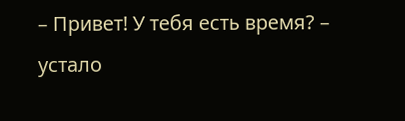– Привет! У тебя есть время? – устало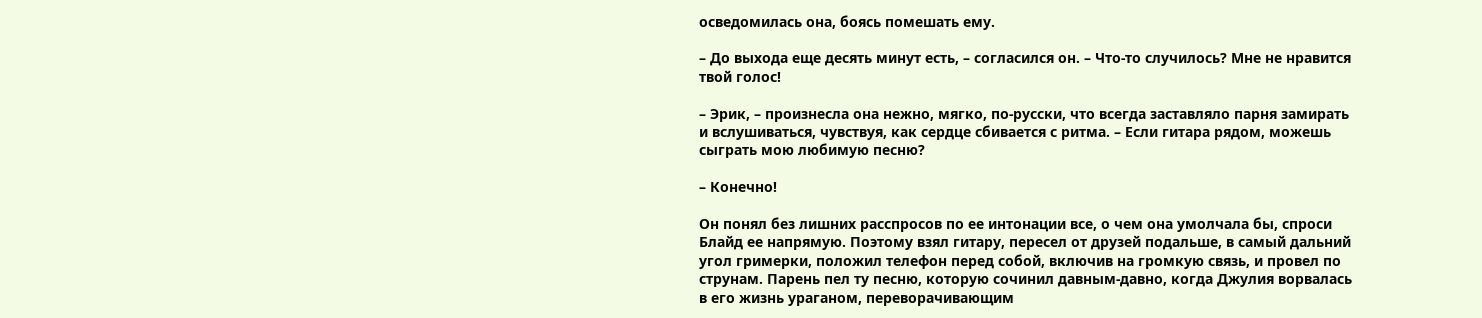осведомилась она, боясь помешать ему.

– До выхода еще десять минут есть, – согласился он. – Что-то случилось? Мне не нравится твой голос!

– Эрик, – произнесла она нежно, мягко, по-русски, что всегда заставляло парня замирать и вслушиваться, чувствуя, как сердце сбивается с ритма. – Если гитара рядом, можешь сыграть мою любимую песню?

– Конечно!

Он понял без лишних расспросов по ее интонации все, о чем она умолчала бы, спроси Блайд ее напрямую. Поэтому взял гитару, пересел от друзей подальше, в самый дальний угол гримерки, положил телефон перед собой, включив на громкую связь, и провел по струнам. Парень пел ту песню, которую сочинил давным-давно, когда Джулия ворвалась в его жизнь ураганом, переворачивающим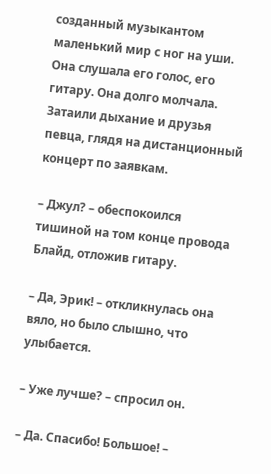созданный музыкантом маленький мир с ног на уши. Она слушала его голос, его гитару. Она долго молчала. Затаили дыхание и друзья певца, глядя на дистанционный концерт по заявкам.

– Джул? – обеспокоился тишиной на том конце провода Блайд, отложив гитару.

– Да, Эрик! – откликнулась она вяло, но было слышно, что улыбается.

– Уже лучше? – спросил он.

– Да. Спасибо! Большое! –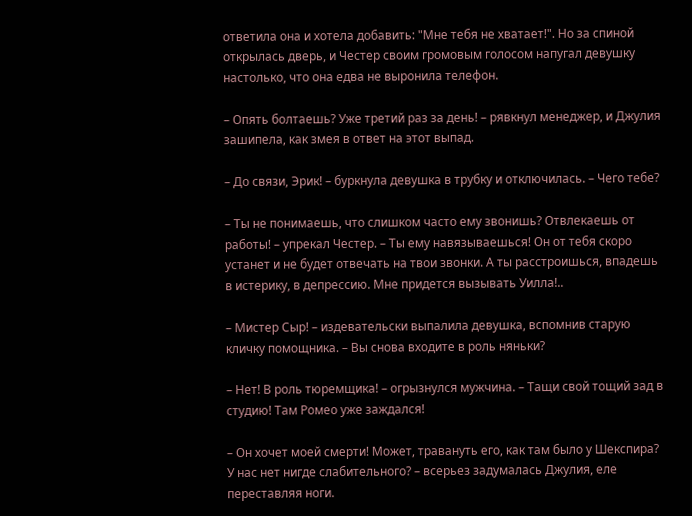ответила она и хотела добавить: "Мне тебя не хватает!". Но за спиной открылась дверь, и Честер своим громовым голосом напугал девушку настолько, что она едва не выронила телефон.

– Опять болтаешь? Уже третий раз за день! – рявкнул менеджер, и Джулия зашипела, как змея в ответ на этот выпад.

– До связи, Эрик! – буркнула девушка в трубку и отключилась. – Чего тебе?

– Ты не понимаешь, что слишком часто ему звонишь? Отвлекаешь от работы! – упрекал Честер. – Ты ему навязываешься! Он от тебя скоро устанет и не будет отвечать на твои звонки. А ты расстроишься, впадешь в истерику, в депрессию. Мне придется вызывать Уилла!..

– Мистер Сыр! – издевательски выпалила девушка, вспомнив старую кличку помощника. – Вы снова входите в роль няньки?

– Нет! В роль тюремщика! – огрызнулся мужчина. – Тащи свой тощий зад в студию! Там Ромео уже заждался!

– Он хочет моей смерти! Может, травануть его, как там было у Шекспира? У нас нет нигде слабительного? – всерьез задумалась Джулия, еле переставляя ноги.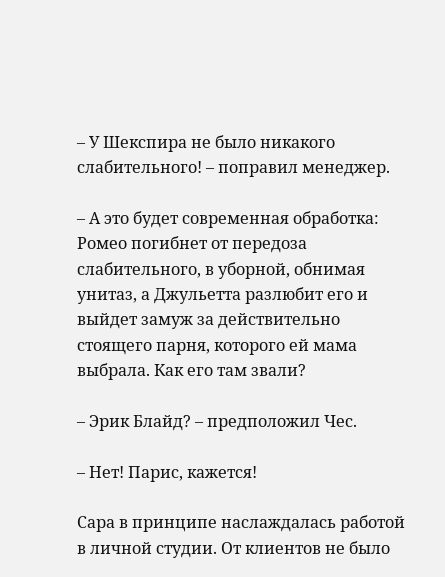– У Шекспира не было никакого слабительного! – поправил менеджер.

– А это будет современная обработка: Ромео погибнет от передоза слабительного, в уборной, обнимая унитаз, а Джульетта разлюбит его и выйдет замуж за действительно стоящего парня, которого ей мама выбрала. Как его там звали?

– Эрик Блайд? – предположил Чес.

– Нет! Парис, кажется!

Сара в принципе наслаждалась работой в личной студии. От клиентов не было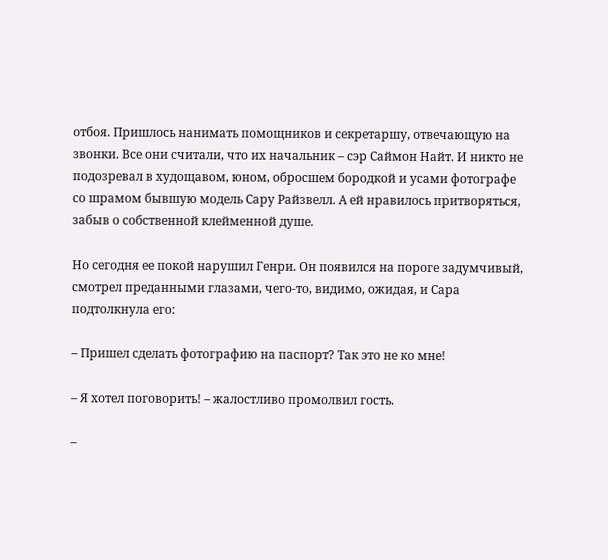отбоя. Пришлось нанимать помощников и секретаршу, отвечающую на звонки. Все они считали, что их начальник – сэр Саймон Найт. И никто не подозревал в худощавом, юном, обросшем бородкой и усами фотографе со шрамом бывшую модель Сару Райзвелл. А ей нравилось притворяться, забыв о собственной клейменной душе.

Но сегодня ее покой нарушил Генри. Он появился на пороге задумчивый, смотрел преданными глазами, чего-то, видимо, ожидая, и Сара подтолкнула его:

– Пришел сделать фотографию на паспорт? Так это не ко мне!

– Я хотел поговорить! – жалостливо промолвил гость.

–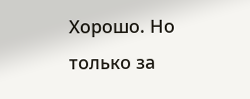Хорошо. Но только за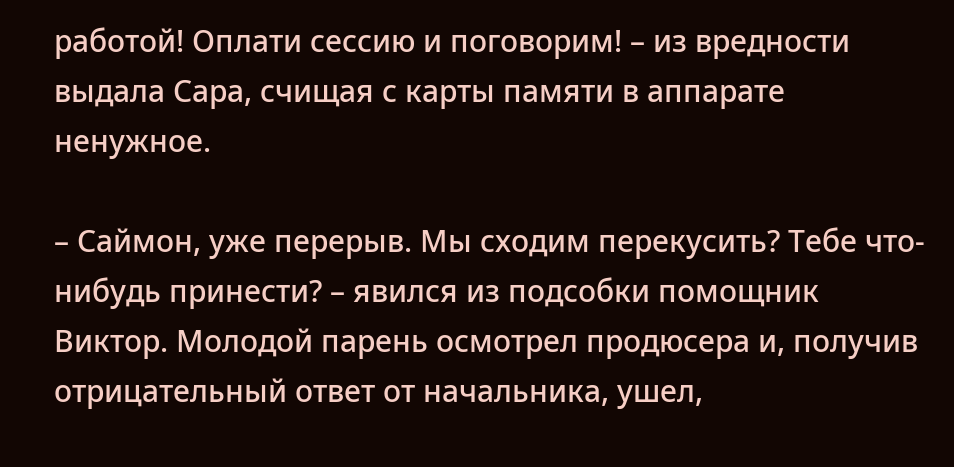работой! Оплати сессию и поговорим! – из вредности выдала Сара, счищая с карты памяти в аппарате ненужное.

– Саймон, уже перерыв. Мы сходим перекусить? Тебе что-нибудь принести? – явился из подсобки помощник Виктор. Молодой парень осмотрел продюсера и, получив отрицательный ответ от начальника, ушел,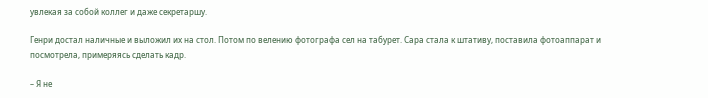увлекая за собой коллег и даже секретаршу.

Генри достал наличные и выложил их на стол. Потом по велению фотографа сел на табурет. Сара стала к штативу, поставила фотоаппарат и посмотрела, примеряясь сделать кадр.

– Я не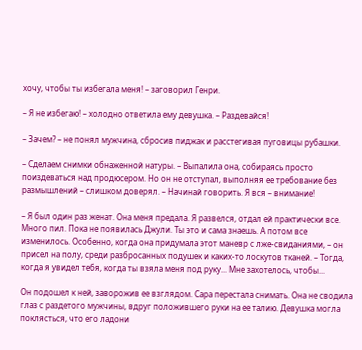хочу, чтобы ты избегала меня! – заговорил Генри.

– Я не избегаю! – холодно ответила ему девушка. – Раздевайся!

– Зачем? – не понял мужчина, сбросив пиджак и расстегивая пуговицы рубашки.

– Сделаем снимки обнаженной натуры. – Выпалила она, собираясь просто поиздеваться над продюсером. Но он не отступал, выполняя ее требование без размышлений – слишком доверял. – Начинай говорить. Я вся – внимание!

– Я был один раз женат. Она меня предала. Я развелся, отдал ей практически все. Много пил. Пока не появилась Джули. Ты это и сама знаешь. А потом все изменилось. Особенно, когда она придумала этот маневр с лже-свиданиями, – он присел на полу, среди разбросанных подушек и каких-то лоскутов тканей. – Тогда, когда я увидел тебя, когда ты взяла меня под руку... Мне захотелось, чтобы...

Он подошел к ней, заворожив ее взглядом. Сара перестала снимать. Она не сводила глаз с раздетого мужчины, вдруг положившего руки на ее талию. Девушка могла поклясться, что его ладони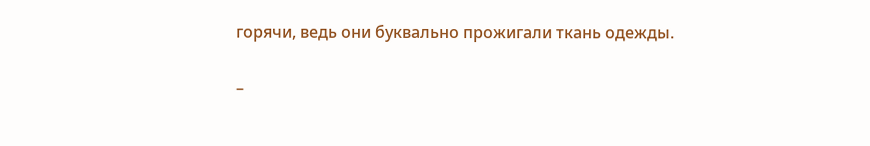горячи, ведь они буквально прожигали ткань одежды.

–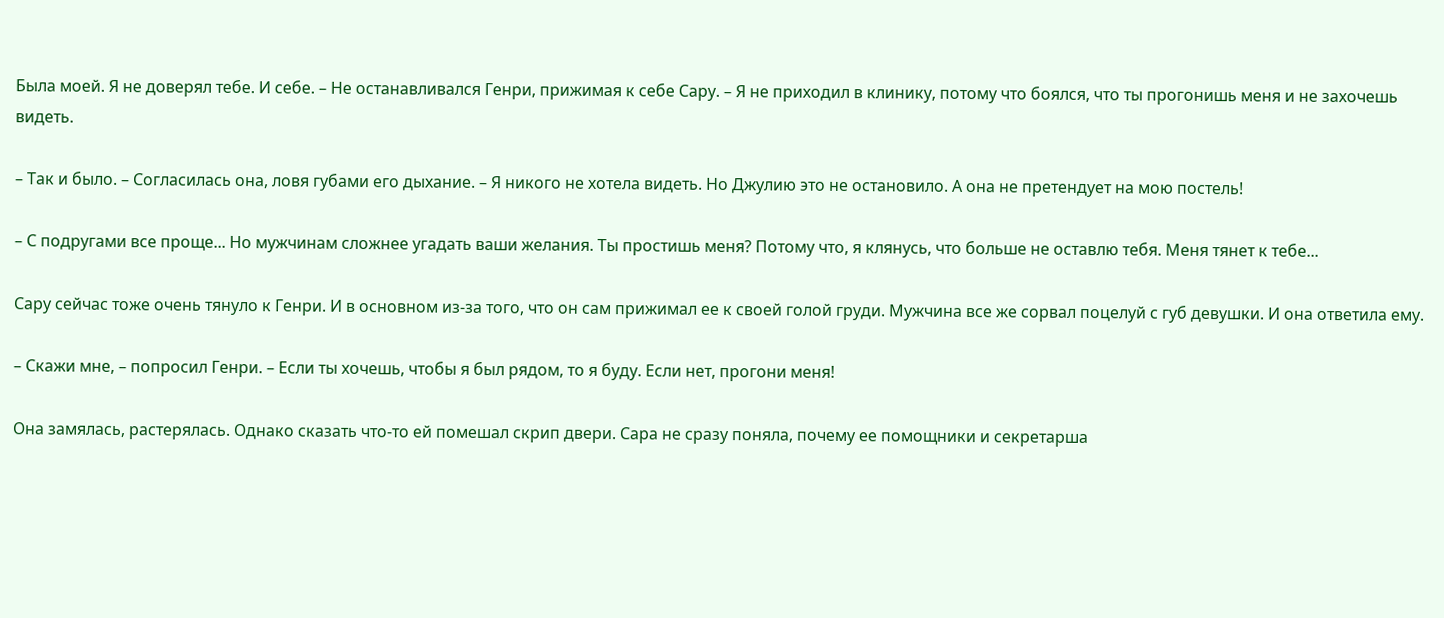Была моей. Я не доверял тебе. И себе. – Не останавливался Генри, прижимая к себе Сару. – Я не приходил в клинику, потому что боялся, что ты прогонишь меня и не захочешь видеть.

– Так и было. – Согласилась она, ловя губами его дыхание. – Я никого не хотела видеть. Но Джулию это не остановило. А она не претендует на мою постель!

– С подругами все проще... Но мужчинам сложнее угадать ваши желания. Ты простишь меня? Потому что, я клянусь, что больше не оставлю тебя. Меня тянет к тебе...

Сару сейчас тоже очень тянуло к Генри. И в основном из-за того, что он сам прижимал ее к своей голой груди. Мужчина все же сорвал поцелуй с губ девушки. И она ответила ему.

– Скажи мне, – попросил Генри. – Если ты хочешь, чтобы я был рядом, то я буду. Если нет, прогони меня!

Она замялась, растерялась. Однако сказать что-то ей помешал скрип двери. Сара не сразу поняла, почему ее помощники и секретарша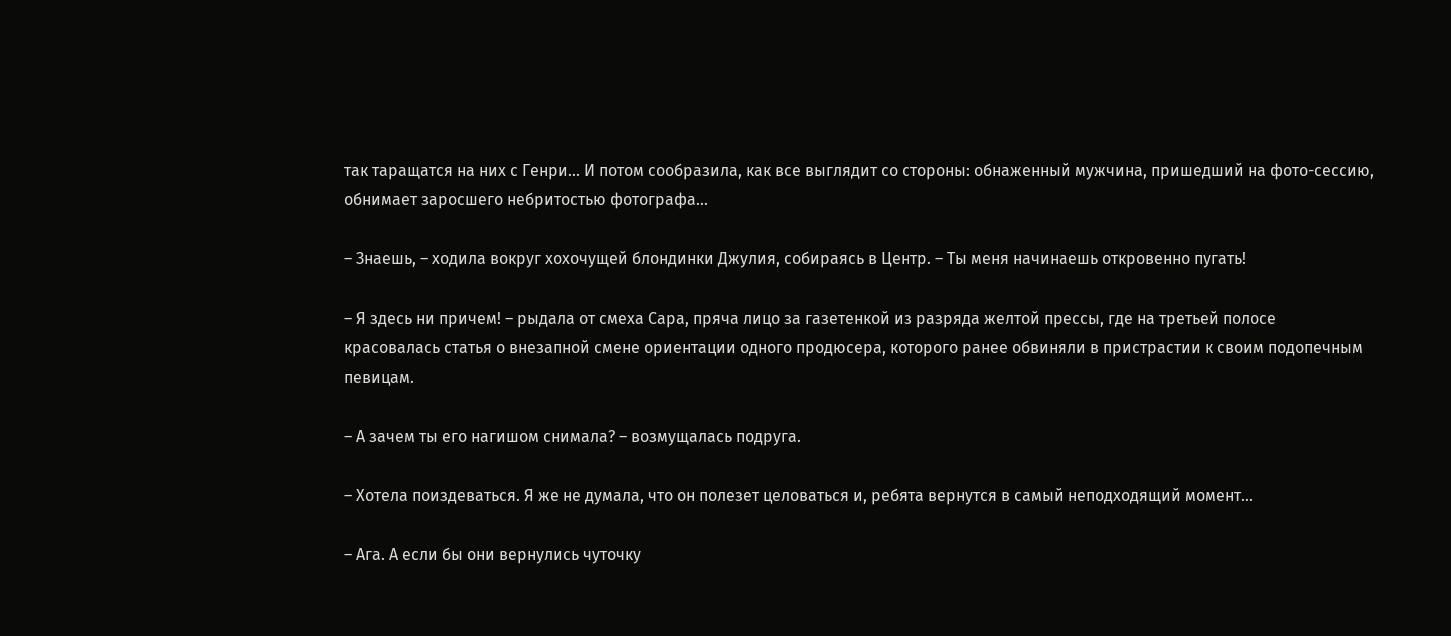так таращатся на них с Генри... И потом сообразила, как все выглядит со стороны: обнаженный мужчина, пришедший на фото-сессию, обнимает заросшего небритостью фотографа...

– Знаешь, – ходила вокруг хохочущей блондинки Джулия, собираясь в Центр. – Ты меня начинаешь откровенно пугать!

– Я здесь ни причем! – рыдала от смеха Сара, пряча лицо за газетенкой из разряда желтой прессы, где на третьей полосе красовалась статья о внезапной смене ориентации одного продюсера, которого ранее обвиняли в пристрастии к своим подопечным певицам.

– А зачем ты его нагишом снимала? – возмущалась подруга.

– Хотела поиздеваться. Я же не думала, что он полезет целоваться и, ребята вернутся в самый неподходящий момент...

– Ага. А если бы они вернулись чуточку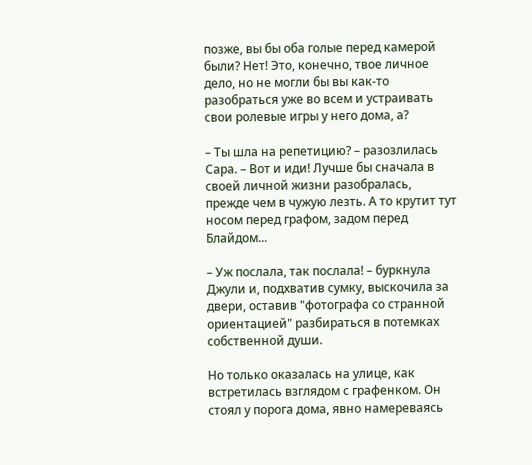позже, вы бы оба голые перед камерой были? Нет! Это, конечно, твое личное дело, но не могли бы вы как-то разобраться уже во всем и устраивать свои ролевые игры у него дома, а?

– Ты шла на репетицию? – разозлилась Сара. – Вот и иди! Лучше бы сначала в своей личной жизни разобралась, прежде чем в чужую лезть. А то крутит тут носом перед графом, задом перед Блайдом...

– Уж послала, так послала! – буркнула Джули и, подхватив сумку, выскочила за двери, оставив "фотографа со странной ориентацией" разбираться в потемках собственной души.

Но только оказалась на улице, как встретилась взглядом с графенком. Он стоял у порога дома, явно намереваясь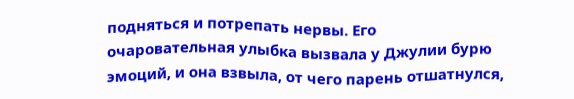подняться и потрепать нервы. Его очаровательная улыбка вызвала у Джулии бурю эмоций, и она взвыла, от чего парень отшатнулся,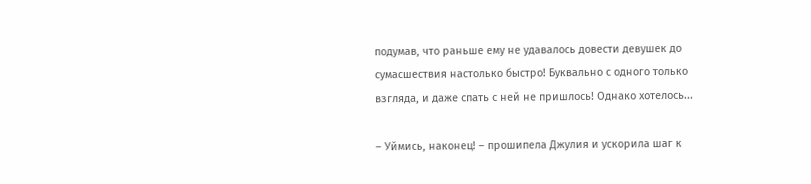подумав, что раньше ему не удавалось довести девушек до сумасшествия настолько быстро! Буквально с одного только взгляда, и даже спать с ней не пришлось! Однако хотелось...

– Уймись, наконец! – прошипела Джулия и ускорила шаг к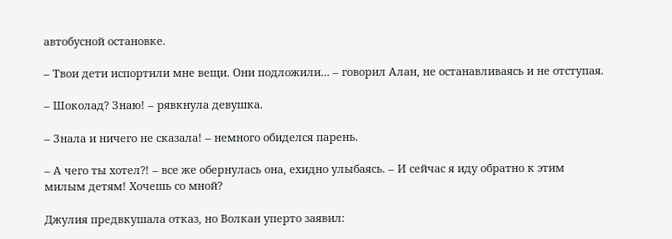автобусной остановке.

– Твои дети испортили мне вещи. Они подложили... – говорил Алан, не останавливаясь и не отступая.

– Шоколад? Знаю! – рявкнула девушка.

– Знала и ничего не сказала! – немного обиделся парень.

– А чего ты хотел?! – все же обернулась она, ехидно улыбаясь. – И сейчас я иду обратно к этим милым детям! Хочешь со мной?

Джулия предвкушала отказ, но Волкан уперто заявил: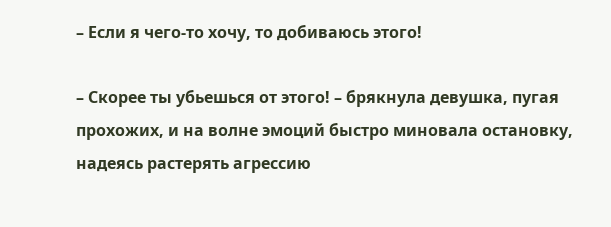– Если я чего-то хочу, то добиваюсь этого!

– Скорее ты убьешься от этого! – брякнула девушка, пугая прохожих, и на волне эмоций быстро миновала остановку, надеясь растерять агрессию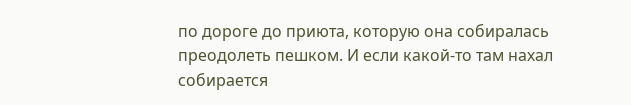по дороге до приюта, которую она собиралась преодолеть пешком. И если какой-то там нахал собирается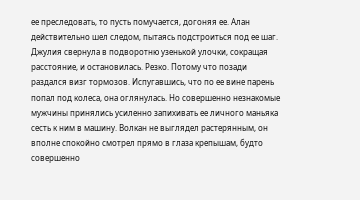ее преследовать, то пусть помучается, догоняя ее. Алан действительно шел следом, пытаясь подстроиться под ее шаг. Джулия свернула в подворотню узенькой улочки, сокращая расстояние, и остановилась. Резко. Потому что позади раздался визг тормозов. Испугавшись, что по ее вине парень попал под колеса, она оглянулась. Но совершенно незнакомые мужчины принялись усиленно запихивать ее личного маньяка сесть к ним в машину. Волкан не выглядел растерянным, он вполне спокойно смотрел прямо в глаза крепышам, будто совершенно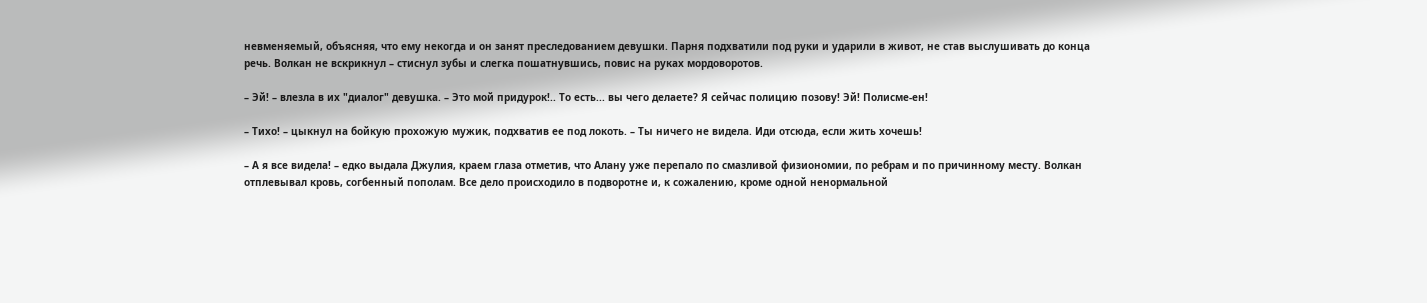невменяемый, объясняя, что ему некогда и он занят преследованием девушки. Парня подхватили под руки и ударили в живот, не став выслушивать до конца речь. Волкан не вскрикнул – стиснул зубы и слегка пошатнувшись, повис на руках мордоворотов.

– Эй! – влезла в их "диалог" девушка. – Это мой придурок!.. То есть... вы чего делаете? Я сейчас полицию позову! Эй! Полисме-ен!

– Тихо! – цыкнул на бойкую прохожую мужик, подхватив ее под локоть. – Ты ничего не видела. Иди отсюда, если жить хочешь!

– А я все видела! – едко выдала Джулия, краем глаза отметив, что Алану уже перепало по смазливой физиономии, по ребрам и по причинному месту. Волкан отплевывал кровь, согбенный пополам. Все дело происходило в подворотне и, к сожалению, кроме одной ненормальной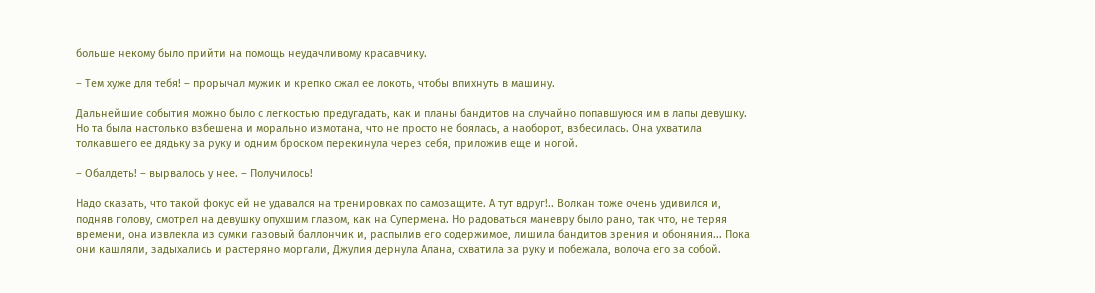больше некому было прийти на помощь неудачливому красавчику.

– Тем хуже для тебя! – прорычал мужик и крепко сжал ее локоть, чтобы впихнуть в машину.

Дальнейшие события можно было с легкостью предугадать, как и планы бандитов на случайно попавшуюся им в лапы девушку. Но та была настолько взбешена и морально измотана, что не просто не боялась, а наоборот, взбесилась. Она ухватила толкавшего ее дядьку за руку и одним броском перекинула через себя, приложив еще и ногой.

– Обалдеть! – вырвалось у нее. – Получилось!

Надо сказать, что такой фокус ей не удавался на тренировках по самозащите. А тут вдруг!.. Волкан тоже очень удивился и, подняв голову, смотрел на девушку опухшим глазом, как на Супермена. Но радоваться маневру было рано, так что, не теряя времени, она извлекла из сумки газовый баллончик и, распылив его содержимое, лишила бандитов зрения и обоняния... Пока они кашляли, задыхались и растеряно моргали, Джулия дернула Алана, схватила за руку и побежала, волоча его за собой.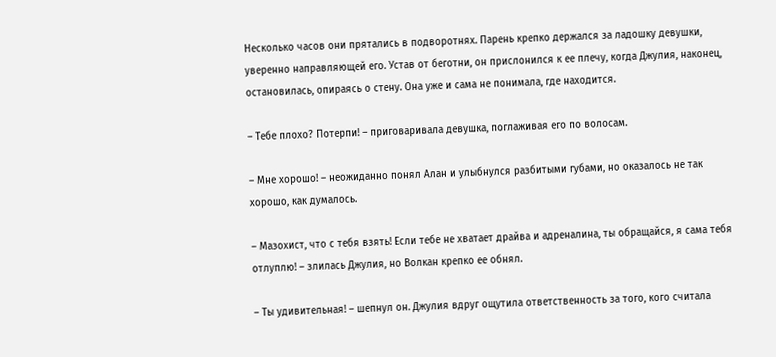Несколько часов они прятались в подворотнях. Парень крепко держался за ладошку девушки, уверенно направляющей его. Устав от беготни, он прислонился к ее плечу, когда Джулия, наконец, остановилась, опираясь о стену. Она уже и сама не понимала, где находится.

– Тебе плохо? Потерпи! – приговаривала девушка, поглаживая его по волосам.

– Мне хорошо! – неожиданно понял Алан и улыбнулся разбитыми губами, но оказалось не так хорошо, как думалось.

– Мазохист, что с тебя взять! Если тебе не хватает драйва и адреналина, ты обращайся, я сама тебя отлуплю! – злилась Джулия, но Волкан крепко ее обнял.

– Ты удивительная! – шепнул он. Джулия вдруг ощутила ответственность за того, кого считала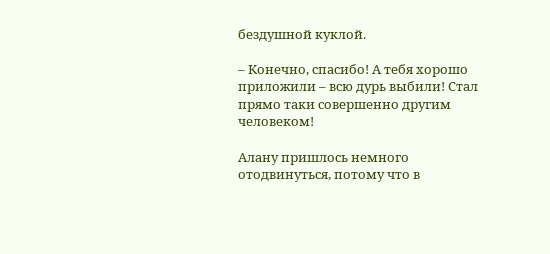бездушной куклой.

– Конечно, спасибо! А тебя хорошо приложили – всю дурь выбили! Стал прямо таки совершенно другим человеком!

Алану пришлось немного отодвинуться, потому что в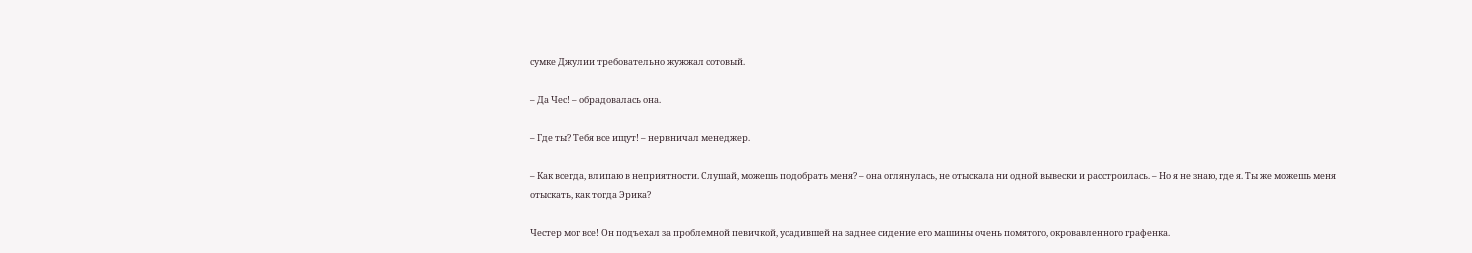сумке Джулии требовательно жужжал сотовый.

– Да Чес! – обрадовалась она.

– Где ты? Тебя все ищут! – нервничал менеджер.

– Как всегда, влипаю в неприятности. Слушай, можешь подобрать меня? – она оглянулась, не отыскала ни одной вывески и расстроилась. – Но я не знаю, где я. Ты же можешь меня отыскать, как тогда Эрика?

Честер мог все! Он подъехал за проблемной певичкой, усадившей на заднее сидение его машины очень помятого, окровавленного графенка.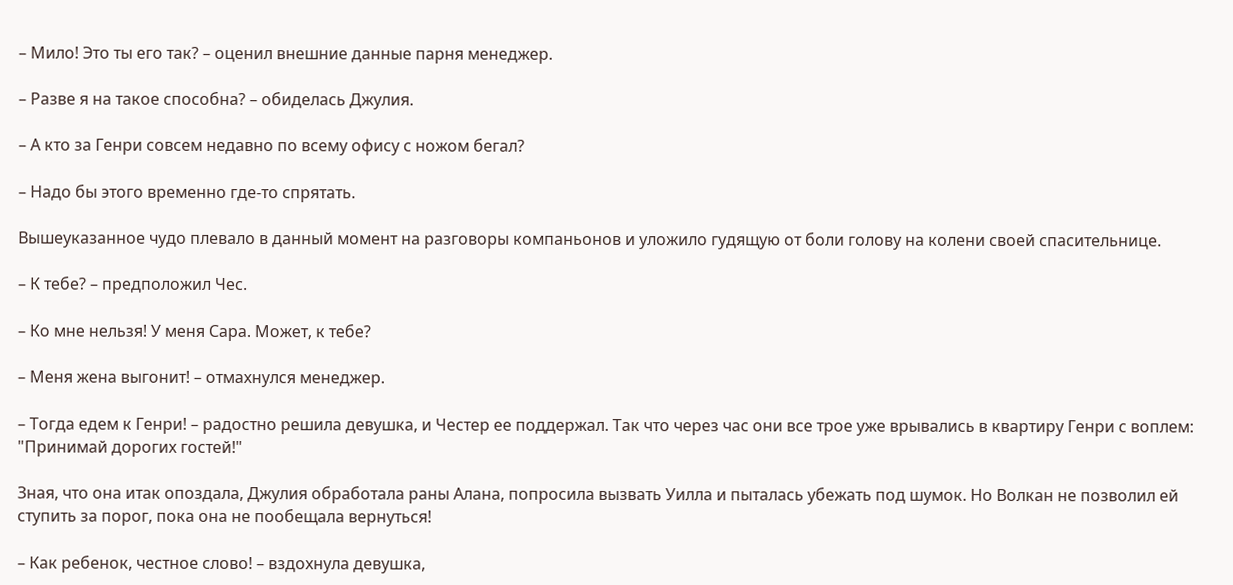– Мило! Это ты его так? – оценил внешние данные парня менеджер.

– Разве я на такое способна? – обиделась Джулия.

– А кто за Генри совсем недавно по всему офису с ножом бегал?

– Надо бы этого временно где-то спрятать.

Вышеуказанное чудо плевало в данный момент на разговоры компаньонов и уложило гудящую от боли голову на колени своей спасительнице.

– К тебе? – предположил Чес.

– Ко мне нельзя! У меня Сара. Может, к тебе?

– Меня жена выгонит! – отмахнулся менеджер.

– Тогда едем к Генри! – радостно решила девушка, и Честер ее поддержал. Так что через час они все трое уже врывались в квартиру Генри с воплем: "Принимай дорогих гостей!"

Зная, что она итак опоздала, Джулия обработала раны Алана, попросила вызвать Уилла и пыталась убежать под шумок. Но Волкан не позволил ей ступить за порог, пока она не пообещала вернуться!

– Как ребенок, честное слово! – вздохнула девушка,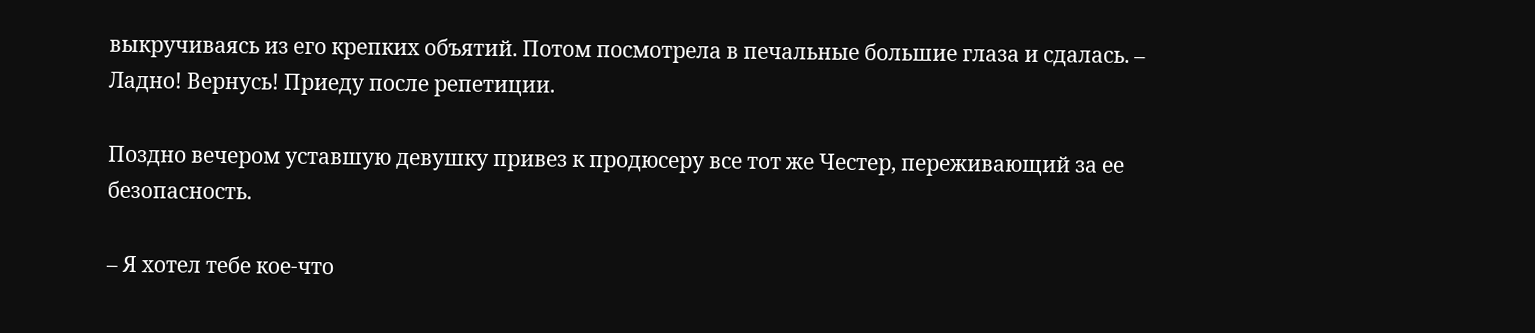выкручиваясь из его крепких объятий. Потом посмотрела в печальные большие глаза и сдалась. – Ладно! Вернусь! Приеду после репетиции.

Поздно вечером уставшую девушку привез к продюсеру все тот же Честер, переживающий за ее безопасность.

– Я хотел тебе кое-что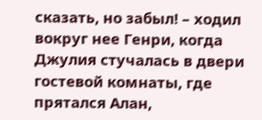сказать, но забыл! – ходил вокруг нее Генри, когда Джулия стучалась в двери гостевой комнаты, где прятался Алан,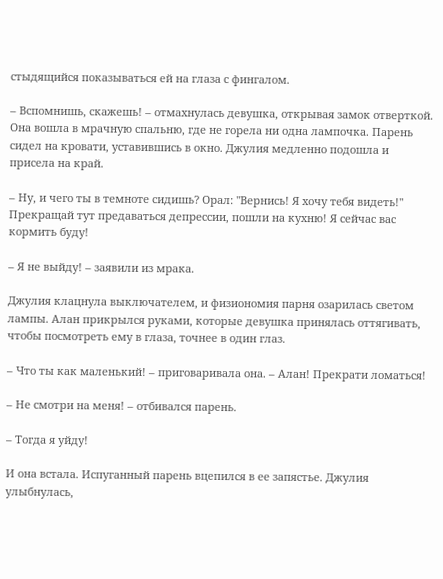стыдящийся показываться ей на глаза с фингалом.

– Вспомнишь, скажешь! – отмахнулась девушка, открывая замок отверткой. Она вошла в мрачную спальню, где не горела ни одна лампочка. Парень сидел на кровати, уставившись в окно. Джулия медленно подошла и присела на край.

– Ну, и чего ты в темноте сидишь? Орал: "Вернись! Я хочу тебя видеть!" Прекращай тут предаваться депрессии, пошли на кухню! Я сейчас вас кормить буду!

– Я не выйду! – заявили из мрака.

Джулия клацнула выключателем, и физиономия парня озарилась светом лампы. Алан прикрылся руками, которые девушка принялась оттягивать, чтобы посмотреть ему в глаза, точнее в один глаз.

– Что ты как маленький! – приговаривала она. – Алан! Прекрати ломаться!

– Не смотри на меня! – отбивался парень.

– Тогда я уйду!

И она встала. Испуганный парень вцепился в ее запястье. Джулия улыбнулась,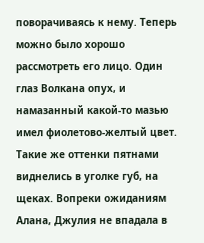поворачиваясь к нему. Теперь можно было хорошо рассмотреть его лицо. Один глаз Волкана опух, и намазанный какой-то мазью имел фиолетово-желтый цвет. Такие же оттенки пятнами виднелись в уголке губ, на щеках. Вопреки ожиданиям Алана, Джулия не впадала в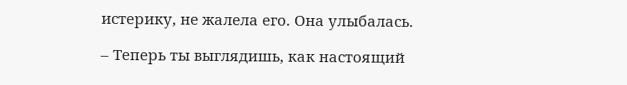истерику, не жалела его. Она улыбалась.

– Теперь ты выглядишь, как настоящий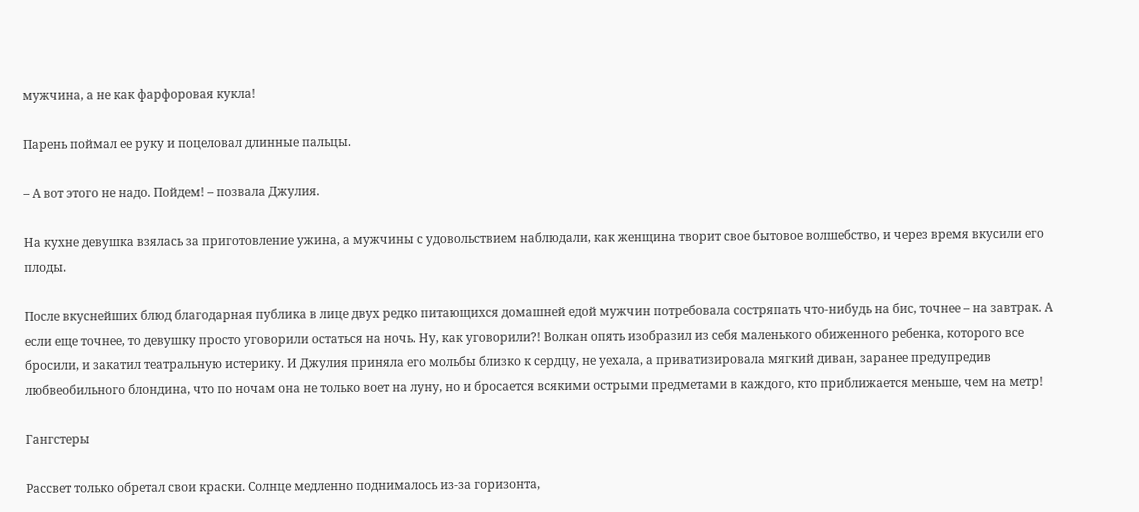мужчина, а не как фарфоровая кукла!

Парень поймал ее руку и поцеловал длинные пальцы.

– А вот этого не надо. Пойдем! – позвала Джулия.

На кухне девушка взялась за приготовление ужина, а мужчины с удовольствием наблюдали, как женщина творит свое бытовое волшебство, и через время вкусили его плоды.

После вкуснейших блюд благодарная публика в лице двух редко питающихся домашней едой мужчин потребовала состряпать что-нибудь на бис, точнее – на завтрак. А если еще точнее, то девушку просто уговорили остаться на ночь. Ну, как уговорили?! Волкан опять изобразил из себя маленького обиженного ребенка, которого все бросили, и закатил театральную истерику. И Джулия приняла его мольбы близко к сердцу, не уехала, а приватизировала мягкий диван, заранее предупредив любвеобильного блондина, что по ночам она не только воет на луну, но и бросается всякими острыми предметами в каждого, кто приближается меньше, чем на метр!

Гангстеры

Рассвет только обретал свои краски. Солнце медленно поднималось из-за горизонта,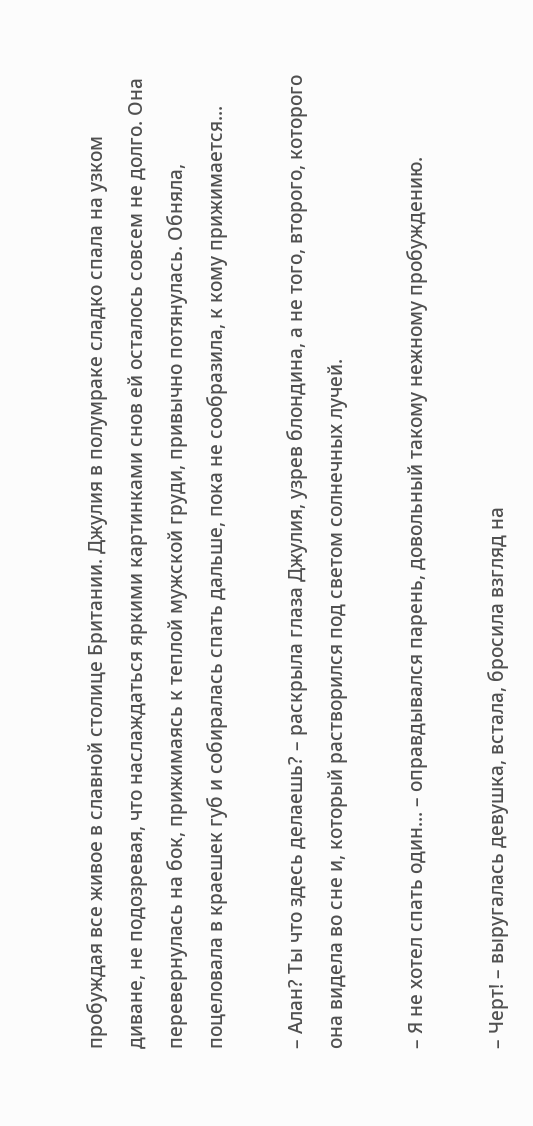пробуждая все живое в славной столице Британии. Джулия в полумраке сладко спала на узком диване, не подозревая, что наслаждаться яркими картинками снов ей осталось совсем не долго. Она перевернулась на бок, прижимаясь к теплой мужской груди, привычно потянулась. Обняла, поцеловала в краешек губ и собиралась спать дальше, пока не сообразила, к кому прижимается...

– Алан? Ты что здесь делаешь? – раскрыла глаза Джулия, узрев блондина, а не того, второго, которого она видела во сне и, который растворился под светом солнечных лучей.

– Я не хотел спать один... – оправдывался парень, довольный такому нежному пробуждению.

– Черт! – выругалась девушка, встала, бросила взгляд на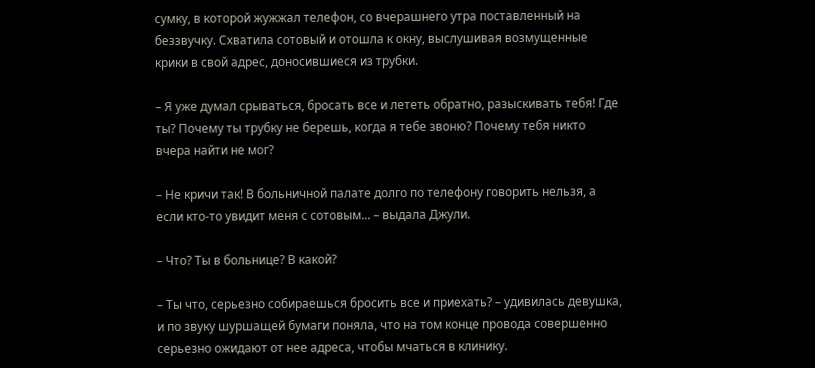сумку, в которой жужжал телефон, со вчерашнего утра поставленный на беззвучку. Схватила сотовый и отошла к окну, выслушивая возмущенные крики в свой адрес, доносившиеся из трубки.

– Я уже думал срываться, бросать все и лететь обратно, разыскивать тебя! Где ты? Почему ты трубку не берешь, когда я тебе звоню? Почему тебя никто вчера найти не мог?

– Не кричи так! В больничной палате долго по телефону говорить нельзя, а если кто-то увидит меня с сотовым... – выдала Джули.

– Что? Ты в больнице? В какой?

– Ты что, серьезно собираешься бросить все и приехать? – удивилась девушка, и по звуку шуршащей бумаги поняла, что на том конце провода совершенно серьезно ожидают от нее адреса, чтобы мчаться в клинику.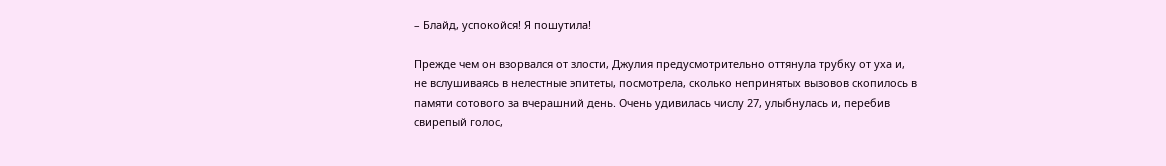– Блайд, успокойся! Я пошутила!

Прежде чем он взорвался от злости, Джулия предусмотрительно оттянула трубку от уха и, не вслушиваясь в нелестные эпитеты, посмотрела, сколько непринятых вызовов скопилось в памяти сотового за вчерашний день. Очень удивилась числу 27, улыбнулась и, перебив свирепый голос,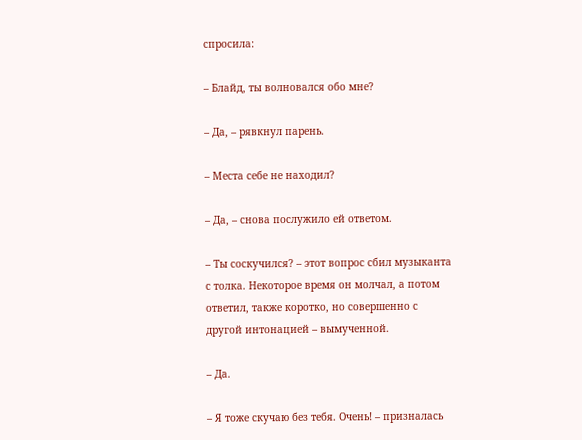спросила:

– Блайд, ты волновался обо мне?

– Да, – рявкнул парень.

– Места себе не находил?

– Да, – снова послужило ей ответом.

– Ты соскучился? – этот вопрос сбил музыканта с толка. Некоторое время он молчал, а потом ответил, также коротко, но совершенно с другой интонацией – вымученной.

– Да.

– Я тоже скучаю без тебя. Очень! – призналась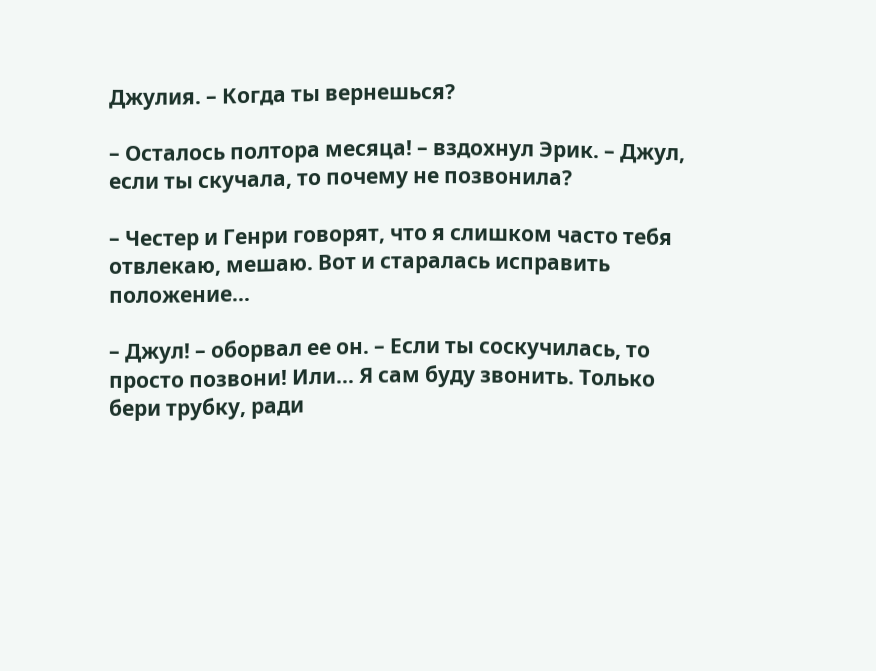Джулия. – Когда ты вернешься?

– Осталось полтора месяца! – вздохнул Эрик. – Джул, если ты скучала, то почему не позвонила?

– Честер и Генри говорят, что я слишком часто тебя отвлекаю, мешаю. Вот и старалась исправить положение...

– Джул! – оборвал ее он. – Если ты соскучилась, то просто позвони! Или... Я сам буду звонить. Только бери трубку, ради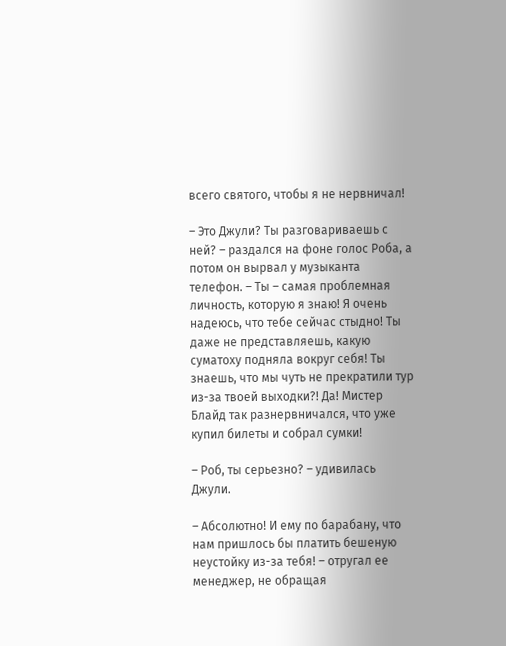всего святого, чтобы я не нервничал!

– Это Джули? Ты разговариваешь с ней? – раздался на фоне голос Роба, а потом он вырвал у музыканта телефон. – Ты – самая проблемная личность, которую я знаю! Я очень надеюсь, что тебе сейчас стыдно! Ты даже не представляешь, какую суматоху подняла вокруг себя! Ты знаешь, что мы чуть не прекратили тур из-за твоей выходки?! Да! Мистер Блайд так разнервничался, что уже купил билеты и собрал сумки!

– Роб, ты серьезно? – удивилась Джули.

– Абсолютно! И ему по барабану, что нам пришлось бы платить бешеную неустойку из-за тебя! – отругал ее менеджер, не обращая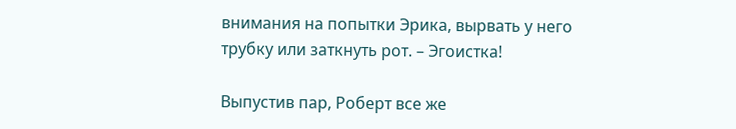внимания на попытки Эрика, вырвать у него трубку или заткнуть рот. – Эгоистка!

Выпустив пар, Роберт все же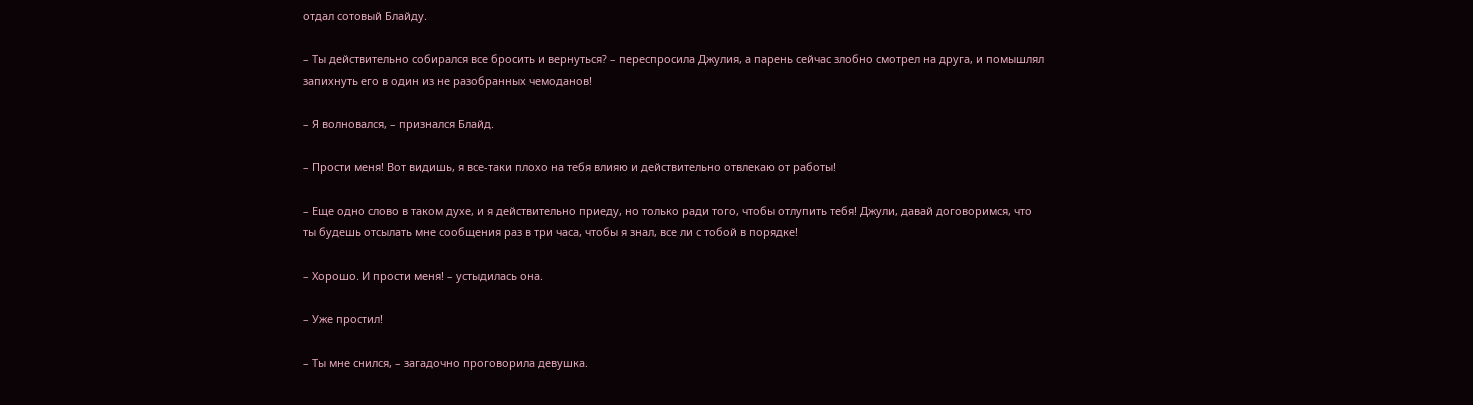отдал сотовый Блайду.

– Ты действительно собирался все бросить и вернуться? – переспросила Джулия, а парень сейчас злобно смотрел на друга, и помышлял запихнуть его в один из не разобранных чемоданов!

– Я волновался, – признался Блайд.

– Прости меня! Вот видишь, я все-таки плохо на тебя влияю и действительно отвлекаю от работы!

– Еще одно слово в таком духе, и я действительно приеду, но только ради того, чтобы отлупить тебя! Джули, давай договоримся, что ты будешь отсылать мне сообщения раз в три часа, чтобы я знал, все ли с тобой в порядке!

– Хорошо. И прости меня! – устыдилась она.

– Уже простил!

– Ты мне снился, – загадочно проговорила девушка.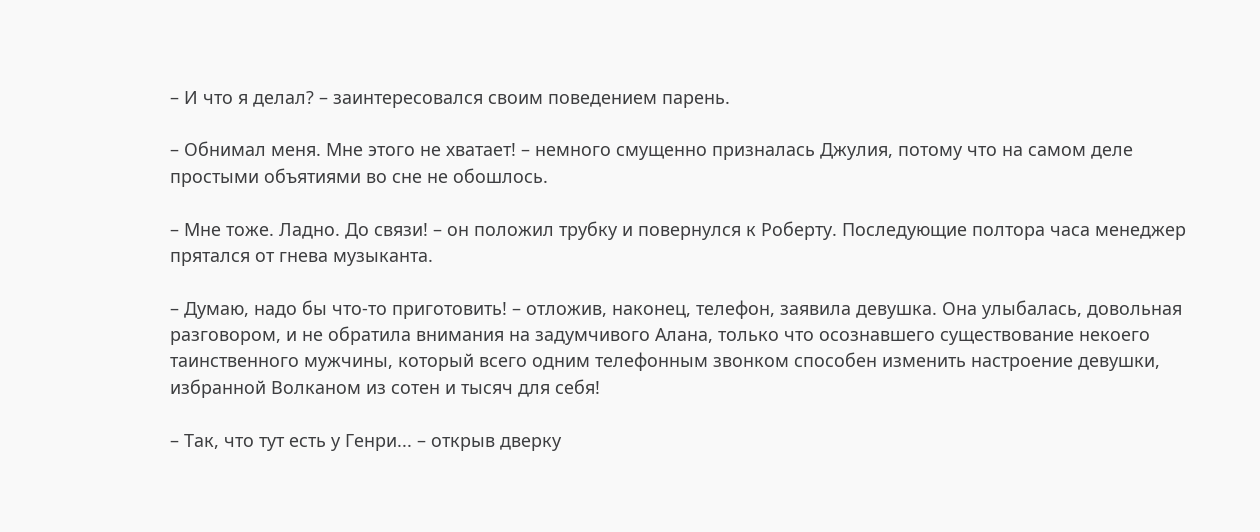– И что я делал? – заинтересовался своим поведением парень.

– Обнимал меня. Мне этого не хватает! – немного смущенно призналась Джулия, потому что на самом деле простыми объятиями во сне не обошлось.

– Мне тоже. Ладно. До связи! – он положил трубку и повернулся к Роберту. Последующие полтора часа менеджер прятался от гнева музыканта.

– Думаю, надо бы что-то приготовить! – отложив, наконец, телефон, заявила девушка. Она улыбалась, довольная разговором, и не обратила внимания на задумчивого Алана, только что осознавшего существование некоего таинственного мужчины, который всего одним телефонным звонком способен изменить настроение девушки, избранной Волканом из сотен и тысяч для себя!

– Так, что тут есть у Генри... – открыв дверку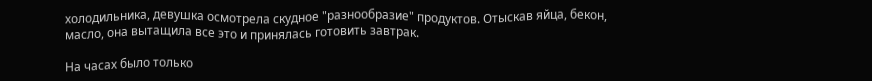холодильника, девушка осмотрела скудное "разнообразие" продуктов. Отыскав яйца, бекон, масло, она вытащила все это и принялась готовить завтрак.

На часах было только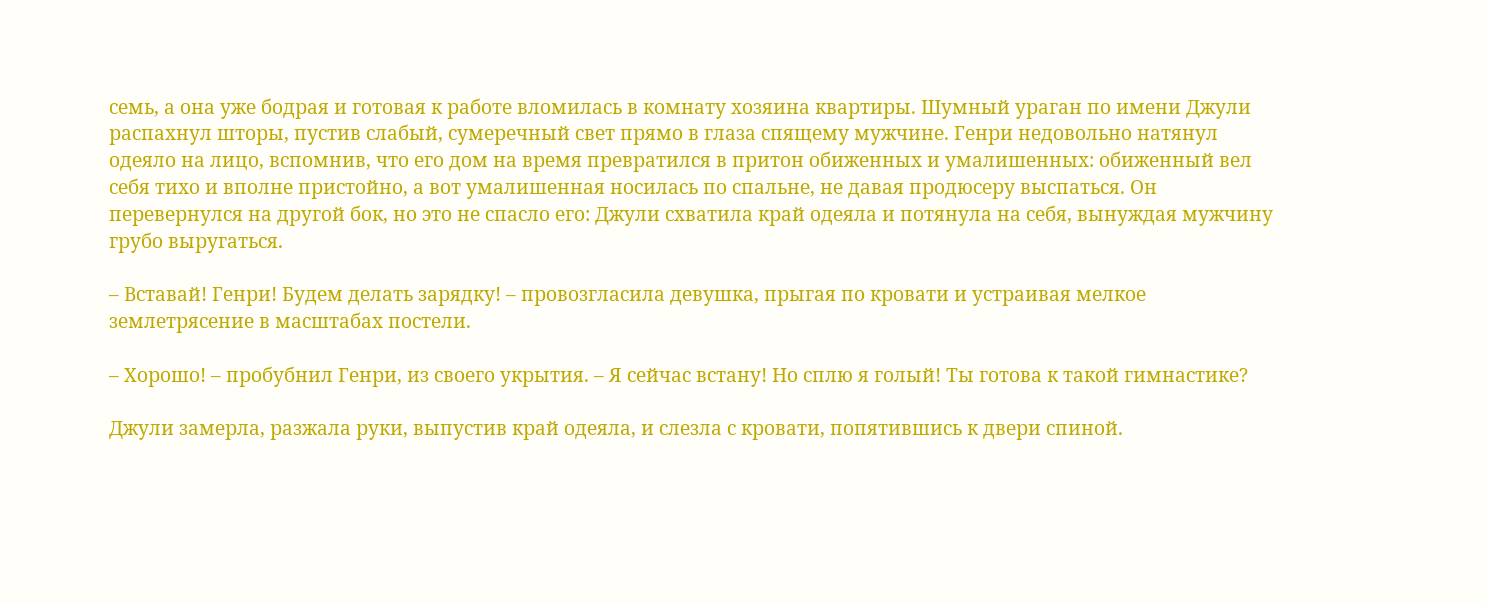семь, а она уже бодрая и готовая к работе вломилась в комнату хозяина квартиры. Шумный ураган по имени Джули распахнул шторы, пустив слабый, сумеречный свет прямо в глаза спящему мужчине. Генри недовольно натянул одеяло на лицо, вспомнив, что его дом на время превратился в притон обиженных и умалишенных: обиженный вел себя тихо и вполне пристойно, а вот умалишенная носилась по спальне, не давая продюсеру выспаться. Он перевернулся на другой бок, но это не спасло его: Джули схватила край одеяла и потянула на себя, вынуждая мужчину грубо выругаться.

– Вставай! Генри! Будем делать зарядку! – провозгласила девушка, прыгая по кровати и устраивая мелкое землетрясение в масштабах постели.

– Хорошо! – пробубнил Генри, из своего укрытия. – Я сейчас встану! Но сплю я голый! Ты готова к такой гимнастике?

Джули замерла, разжала руки, выпустив край одеяла, и слезла с кровати, попятившись к двери спиной.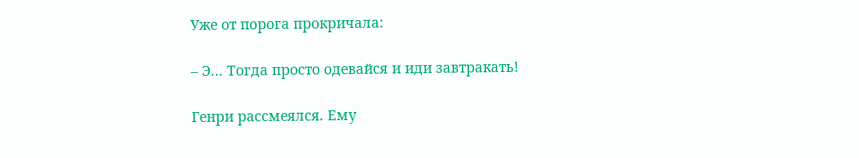Уже от порога прокричала:

– Э... Тогда просто одевайся и иди завтракать!

Генри рассмеялся. Ему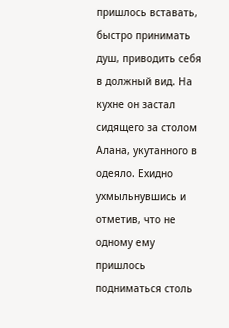пришлось вставать, быстро принимать душ, приводить себя в должный вид. На кухне он застал сидящего за столом Алана, укутанного в одеяло. Ехидно ухмыльнувшись и отметив, что не одному ему пришлось подниматься столь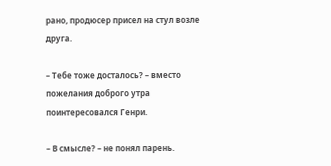рано, продюсер присел на стул возле друга.

– Тебе тоже досталось? – вместо пожелания доброго утра поинтересовался Генри.

– В смысле? – не понял парень.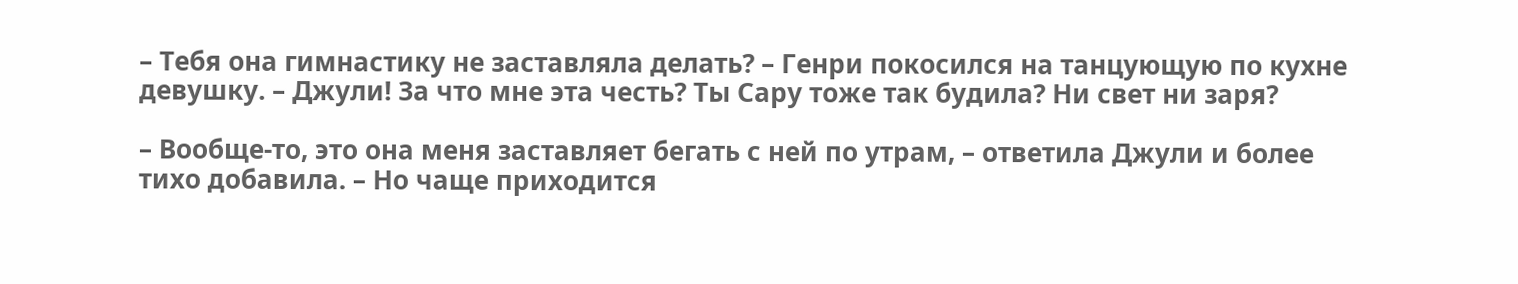– Тебя она гимнастику не заставляла делать? – Генри покосился на танцующую по кухне девушку. – Джули! За что мне эта честь? Ты Сару тоже так будила? Ни свет ни заря?

– Вообще-то, это она меня заставляет бегать с ней по утрам, – ответила Джули и более тихо добавила. – Но чаще приходится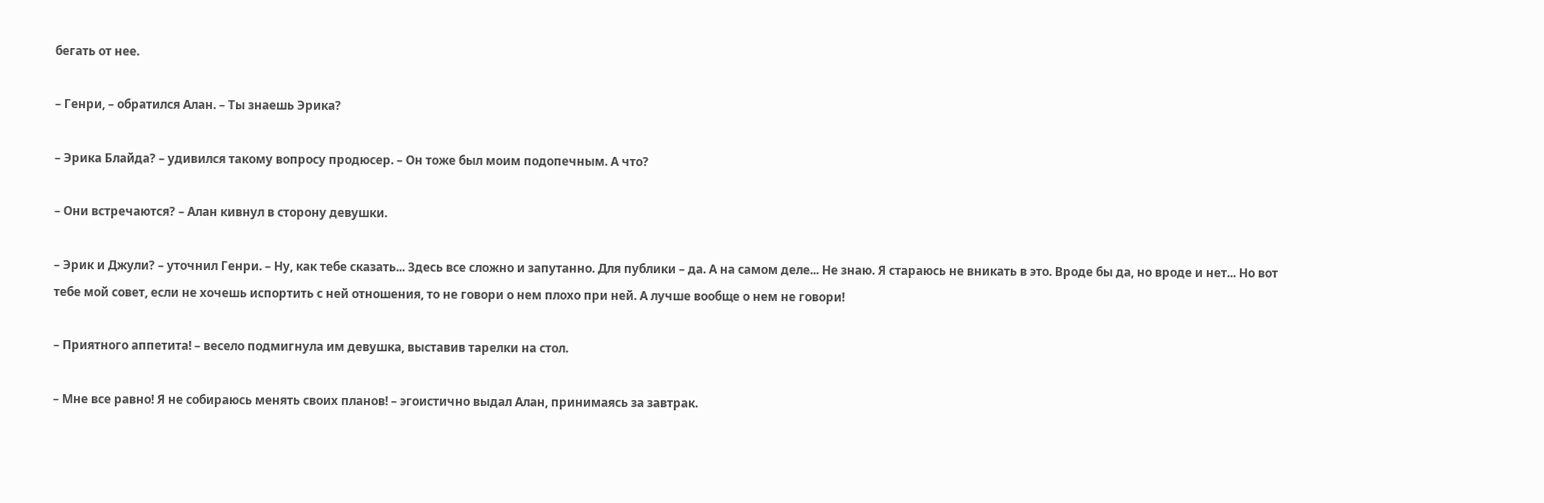бегать от нее.

– Генри, – обратился Алан. – Ты знаешь Эрика?

– Эрика Блайда? – удивился такому вопросу продюсер. – Он тоже был моим подопечным. А что?

– Они встречаются? – Алан кивнул в сторону девушки.

– Эрик и Джули? – уточнил Генри. – Ну, как тебе сказать... Здесь все сложно и запутанно. Для публики – да. А на самом деле... Не знаю. Я стараюсь не вникать в это. Вроде бы да, но вроде и нет... Но вот тебе мой совет, если не хочешь испортить с ней отношения, то не говори о нем плохо при ней. А лучше вообще о нем не говори!

– Приятного аппетита! – весело подмигнула им девушка, выставив тарелки на стол.

– Мне все равно! Я не собираюсь менять своих планов! – эгоистично выдал Алан, принимаясь за завтрак.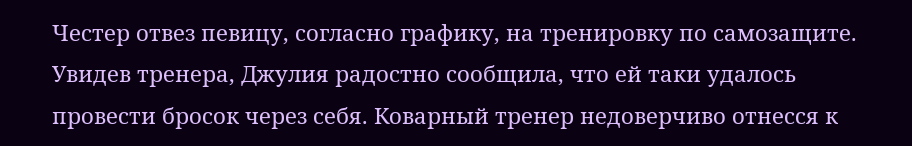Честер отвез певицу, согласно графику, на тренировку по самозащите. Увидев тренера, Джулия радостно сообщила, что ей таки удалось провести бросок через себя. Коварный тренер недоверчиво отнесся к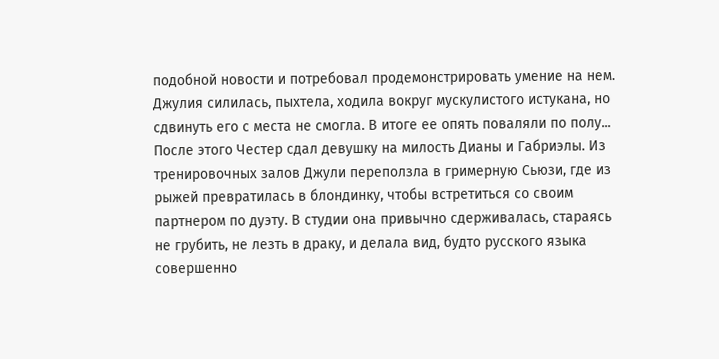подобной новости и потребовал продемонстрировать умение на нем. Джулия силилась, пыхтела, ходила вокруг мускулистого истукана, но сдвинуть его с места не смогла. В итоге ее опять поваляли по полу... После этого Честер сдал девушку на милость Дианы и Габриэлы. Из тренировочных залов Джули переползла в гримерную Сьюзи, где из рыжей превратилась в блондинку, чтобы встретиться со своим партнером по дуэту. В студии она привычно сдерживалась, стараясь не грубить, не лезть в драку, и делала вид, будто русского языка совершенно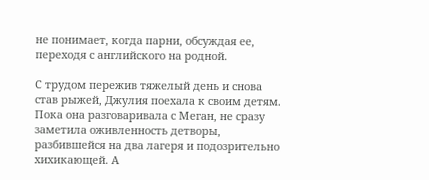не понимает, когда парни, обсуждая ее, переходя с английского на родной.

С трудом пережив тяжелый день и снова став рыжей, Джулия поехала к своим детям. Пока она разговаривала с Меган, не сразу заметила оживленность детворы, разбившейся на два лагеря и подозрительно хихикающей. А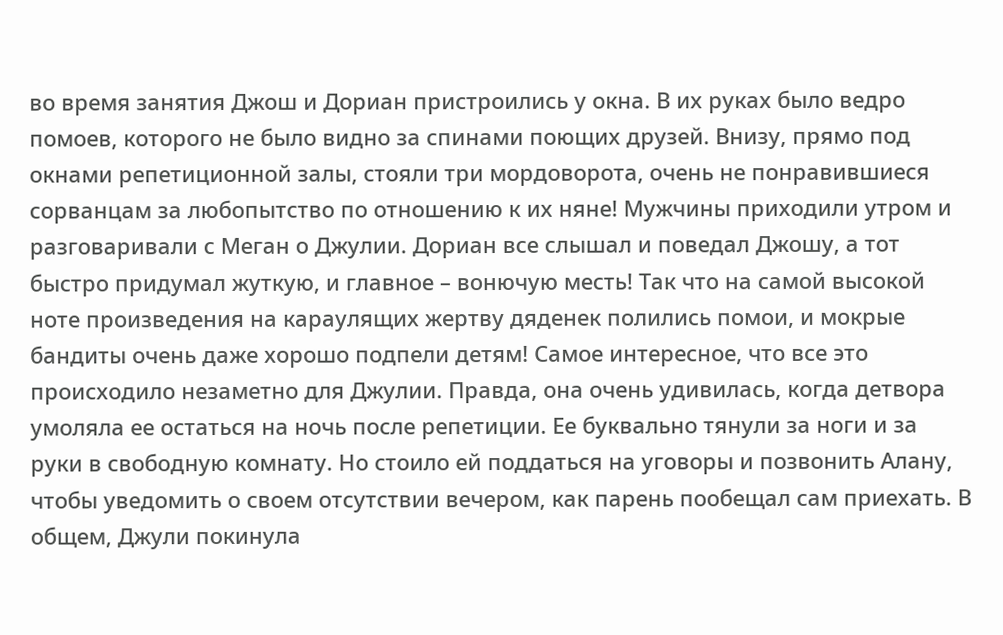во время занятия Джош и Дориан пристроились у окна. В их руках было ведро помоев, которого не было видно за спинами поющих друзей. Внизу, прямо под окнами репетиционной залы, стояли три мордоворота, очень не понравившиеся сорванцам за любопытство по отношению к их няне! Мужчины приходили утром и разговаривали с Меган о Джулии. Дориан все слышал и поведал Джошу, а тот быстро придумал жуткую, и главное – вонючую месть! Так что на самой высокой ноте произведения на караулящих жертву дяденек полились помои, и мокрые бандиты очень даже хорошо подпели детям! Самое интересное, что все это происходило незаметно для Джулии. Правда, она очень удивилась, когда детвора умоляла ее остаться на ночь после репетиции. Ее буквально тянули за ноги и за руки в свободную комнату. Но стоило ей поддаться на уговоры и позвонить Алану, чтобы уведомить о своем отсутствии вечером, как парень пообещал сам приехать. В общем, Джули покинула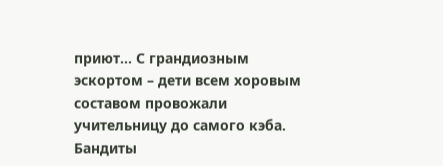приют... С грандиозным эскортом – дети всем хоровым составом провожали учительницу до самого кэба. Бандиты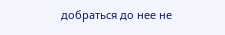добраться до нее не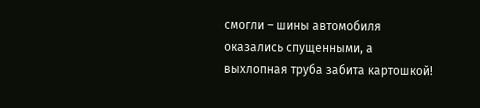смогли – шины автомобиля оказались спущенными, а выхлопная труба забита картошкой!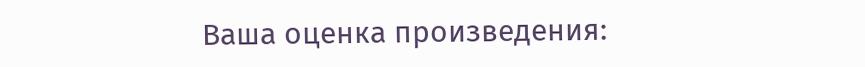Ваша оценка произведения: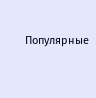Популярные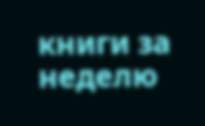книги за неделю